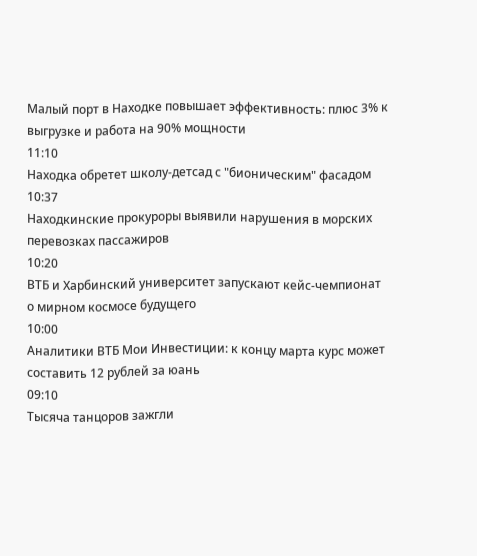Малый порт в Находке повышает эффективность: плюс 3% к выгрузке и работа на 90% мощности
11:10
Находка обретет школу-детсад с "бионическим" фасадом
10:37
Находкинские прокуроры выявили нарушения в морских перевозках пассажиров
10:20
ВТБ и Харбинский университет запускают кейс-чемпионат о мирном космосе будущего
10:00
Аналитики ВТБ Мои Инвестиции: к концу марта курс может составить 12 рублей за юань
09:10
Тысяча танцоров зажгли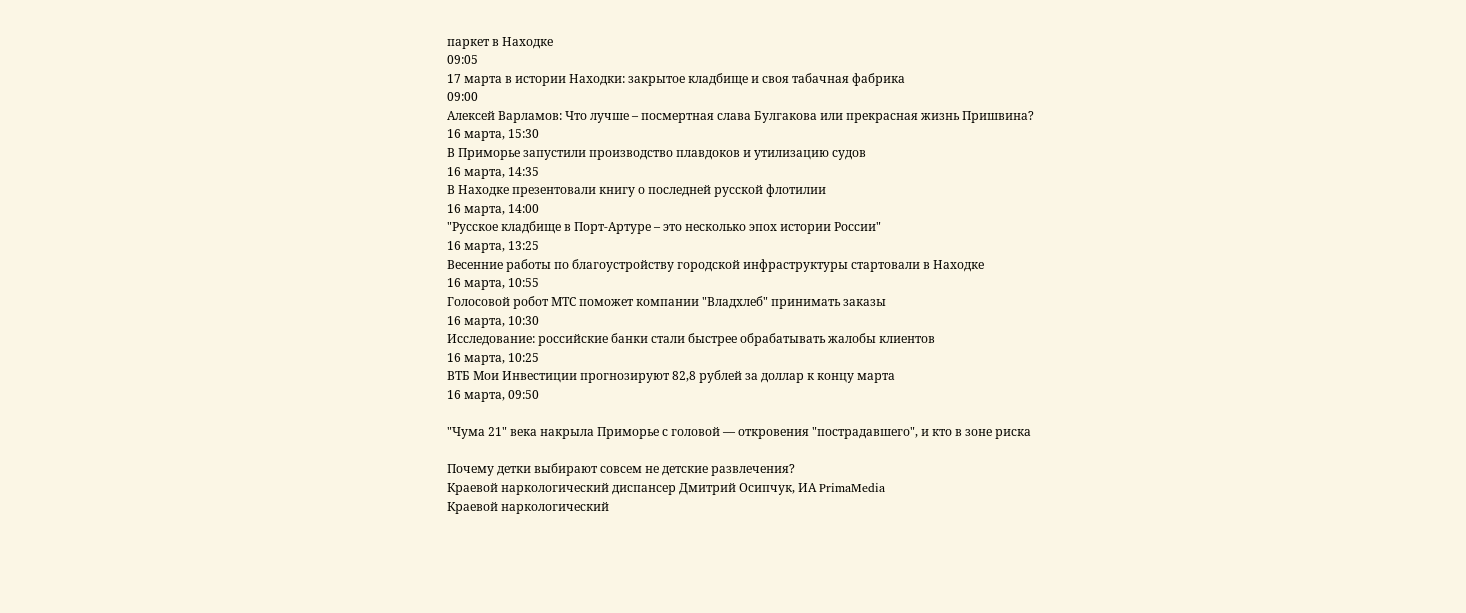паркет в Находке
09:05
17 марта в истории Находки: закрытое кладбище и своя табачная фабрика
09:00
Алексей Варламов: Что лучше – посмертная слава Булгакова или прекрасная жизнь Пришвина?
16 марта, 15:30
В Приморье запустили производство плавдоков и утилизацию судов
16 марта, 14:35
В Находке презентовали книгу о последней русской флотилии
16 марта, 14:00
"Русское кладбище в Порт-Артуре – это несколько эпох истории России"
16 марта, 13:25
Весенние работы по благоустройству городской инфраструктуры стартовали в Находке
16 марта, 10:55
Голосовой робот МТС поможет компании "Владхлеб" принимать заказы
16 марта, 10:30
Исследование: российские банки стали быстрее обрабатывать жалобы клиентов
16 марта, 10:25
ВТБ Мои Инвестиции прогнозируют 82,8 рублей за доллар к концу марта
16 марта, 09:50

"Чума 21" века накрыла Приморье с головой — откровения "пострадавшего", и кто в зоне риска

Почему детки выбирают совсем не детские развлечения?
Краевой наркологический диспансер Дмитрий Осипчук, ИА PrimaMedia
Краевой наркологический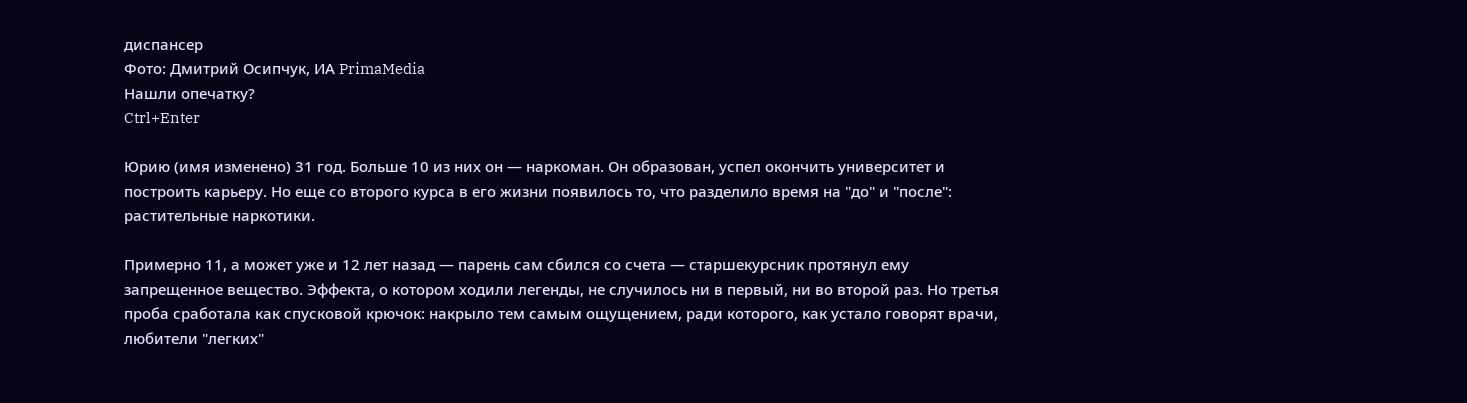диспансер
Фото: Дмитрий Осипчук, ИА PrimaMedia
Нашли опечатку?
Ctrl+Enter

Юрию (имя изменено) 31 год. Больше 10 из них он — наркоман. Он образован, успел окончить университет и построить карьеру. Но еще со второго курса в его жизни появилось то, что разделило время на "до" и "после": растительные наркотики.

Примерно 11, а может уже и 12 лет назад — парень сам сбился со счета — старшекурсник протянул ему запрещенное вещество. Эффекта, о котором ходили легенды, не случилось ни в первый, ни во второй раз. Но третья проба сработала как спусковой крючок: накрыло тем самым ощущением, ради которого, как устало говорят врачи, любители "легких"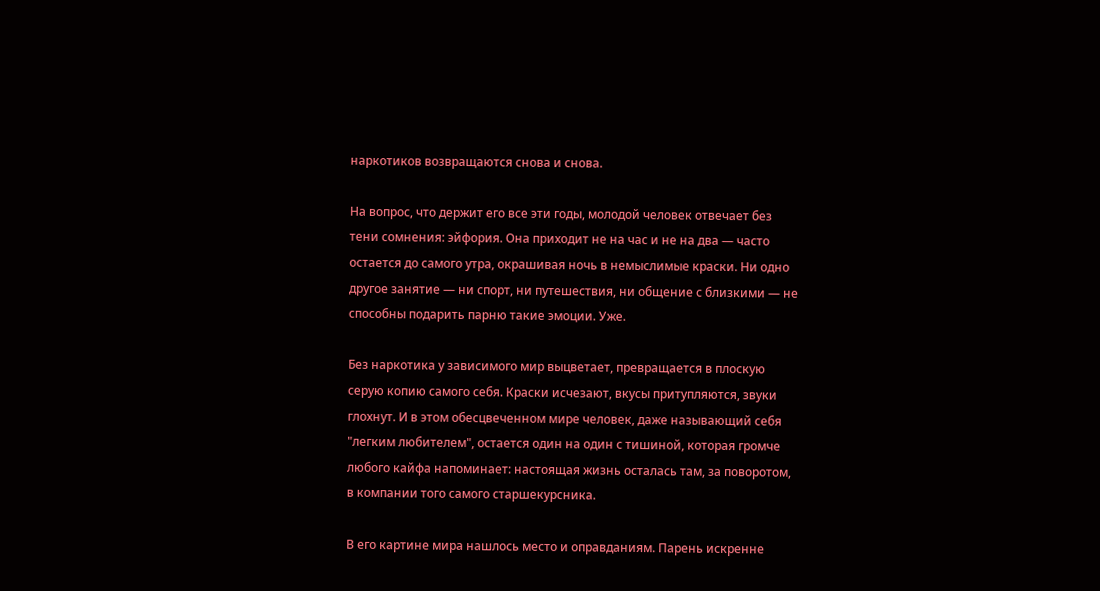наркотиков возвращаются снова и снова.

На вопрос, что держит его все эти годы, молодой человек отвечает без тени сомнения: эйфория. Она приходит не на час и не на два — часто остается до самого утра, окрашивая ночь в немыслимые краски. Ни одно другое занятие — ни спорт, ни путешествия, ни общение с близкими — не способны подарить парню такие эмоции. Уже.

Без наркотика у зависимого мир выцветает, превращается в плоскую серую копию самого себя. Краски исчезают, вкусы притупляются, звуки глохнут. И в этом обесцвеченном мире человек, даже называющий себя "легким любителем", остается один на один с тишиной, которая громче любого кайфа напоминает: настоящая жизнь осталась там, за поворотом, в компании того самого старшекурсника.

В его картине мира нашлось место и оправданиям. Парень искренне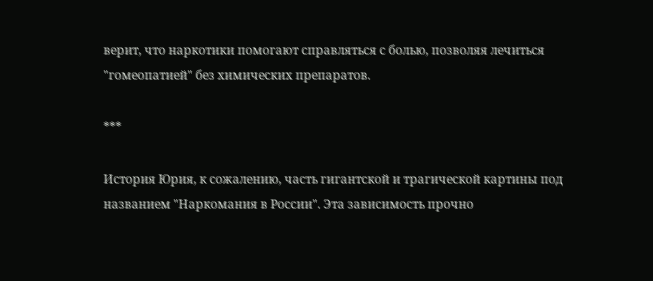верит, что наркотики помогают справляться с болью, позволяя лечиться "гомеопатией" без химических препаратов.

***

История Юрия, к сожалению, часть гигантской и трагической картины под названием "Наркомания в России". Эта зависимость прочно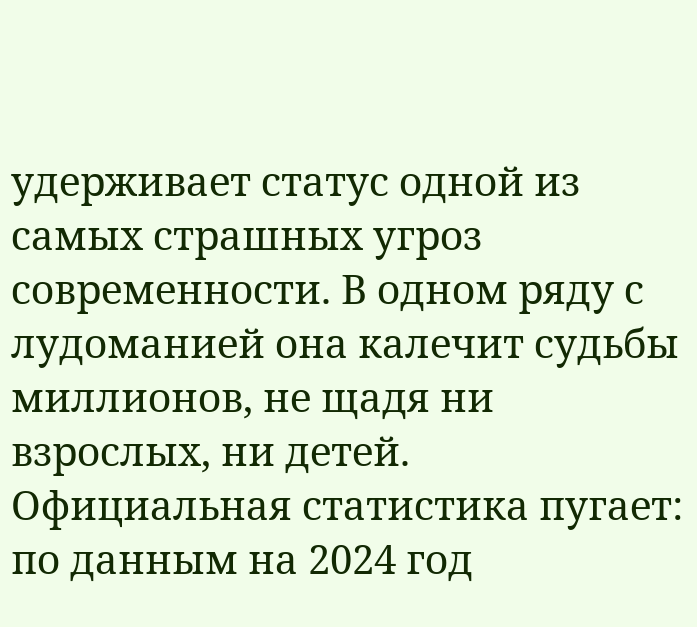удерживает статус одной из самых страшных угроз современности. В одном ряду с лудоманией она калечит судьбы миллионов, не щадя ни взрослых, ни детей. Официальная статистика пугает: по данным на 2024 год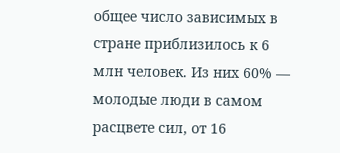общее число зависимых в стране приблизилось к 6 млн человек. Из них 60% — молодые люди в самом расцвете сил, от 16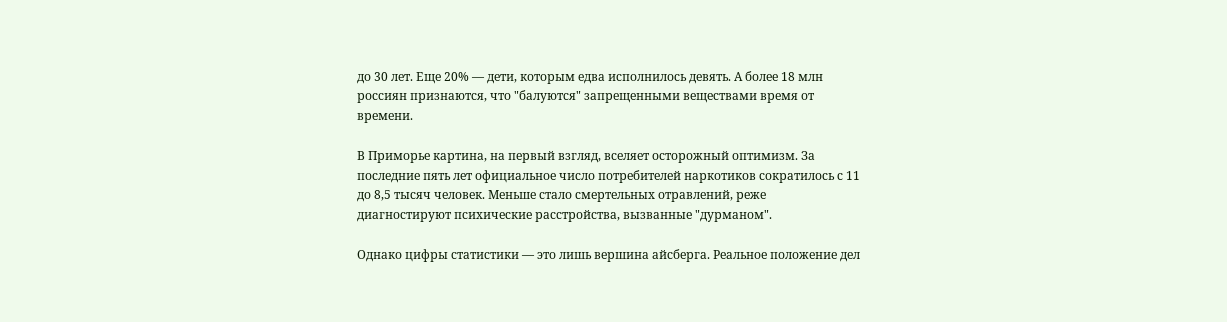до 30 лет. Еще 20% — дети, которым едва исполнилось девять. А более 18 млн россиян признаются, что "балуются" запрещенными веществами время от времени.

В Приморье картина, на первый взгляд, вселяет осторожный оптимизм. За последние пять лет официальное число потребителей наркотиков сократилось с 11 до 8,5 тысяч человек. Меньше стало смертельных отравлений, реже диагностируют психические расстройства, вызванные "дурманом".

Однако цифры статистики — это лишь вершина айсберга. Реальное положение дел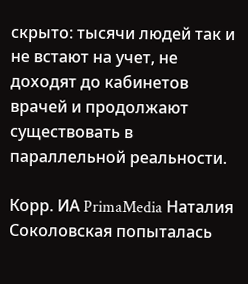скрыто: тысячи людей так и не встают на учет, не доходят до кабинетов врачей и продолжают существовать в параллельной реальности.

Корр. ИА PrimaMedia Наталия Соколовская попыталась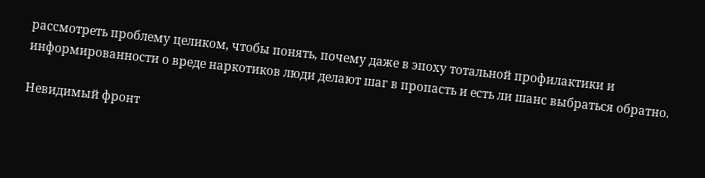рассмотреть проблему целиком, чтобы понять, почему даже в эпоху тотальной профилактики и информированности о вреде наркотиков люди делают шаг в пропасть и есть ли шанс выбраться обратно.

Невидимый фронт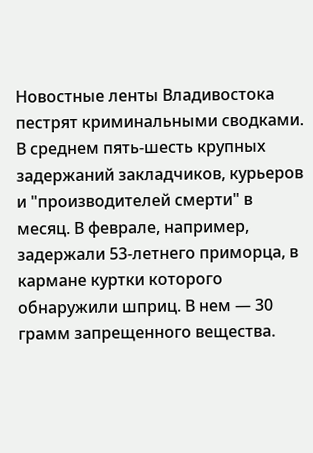Новостные ленты Владивостока пестрят криминальными сводками. В среднем пять-шесть крупных задержаний закладчиков, курьеров и "производителей смерти" в месяц. В феврале, например, задержали 53-летнего приморца, в кармане куртки которого обнаружили шприц. В нем — 30 грамм запрещенного вещества.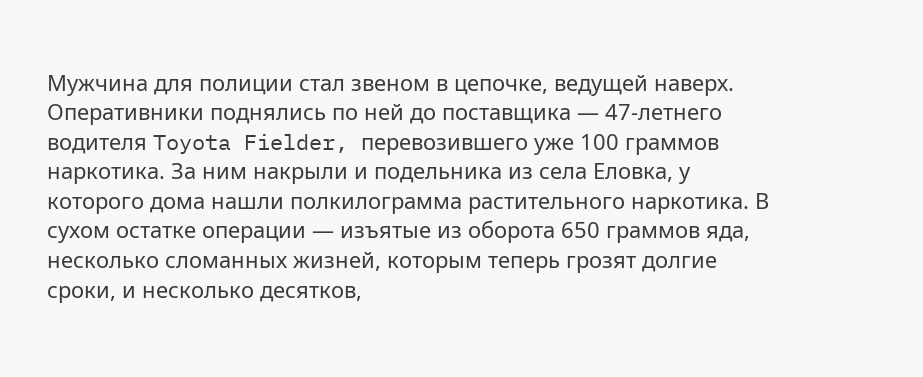Мужчина для полиции стал звеном в цепочке, ведущей наверх. Оперативники поднялись по ней до поставщика — 47-летнего водителя Toyota Fielder, перевозившего уже 100 граммов наркотика. За ним накрыли и подельника из села Еловка, у которого дома нашли полкилограмма растительного наркотика. В сухом остатке операции — изъятые из оборота 650 граммов яда, несколько сломанных жизней, которым теперь грозят долгие сроки, и несколько десятков,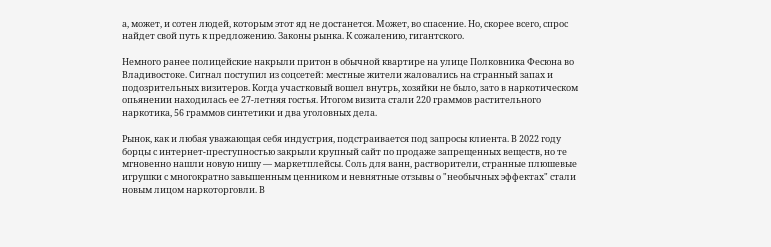а, может, и сотен людей, которым этот яд не достанется. Может, во спасение. Но, скорее всего, спрос найдет свой путь к предложению. Законы рынка. К сожалению, гигантского.

Немного ранее полицейские накрыли притон в обычной квартире на улице Полковника Фесюна во Владивостоке. Сигнал поступил из соцсетей: местные жители жаловались на странный запах и подозрительных визитеров. Когда участковый вошел внутрь, хозяйки не было, зато в наркотическом опьянении находилась ее 27-летняя гостья. Итогом визита стали 220 граммов растительного наркотика, 56 граммов синтетики и два уголовных дела.

Рынок, как и любая уважающая себя индустрия, подстраивается под запросы клиента. В 2022 году борцы с интернет-преступностью закрыли крупный сайт по продаже запрещенных веществ, но те мгновенно нашли новую нишу — маркетплейсы. Соль для ванн, растворители, странные плюшевые игрушки с многократно завышенным ценником и невнятные отзывы о "необычных эффектах" стали новым лицом наркоторговли. В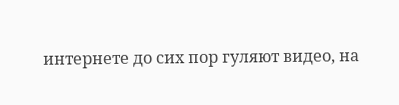интернете до сих пор гуляют видео, на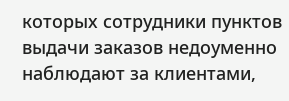которых сотрудники пунктов выдачи заказов недоуменно наблюдают за клиентами,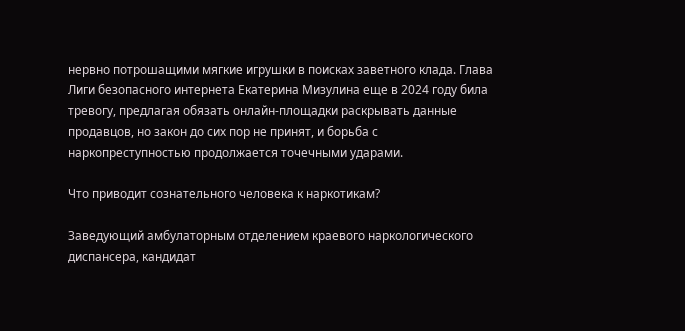нервно потрошащими мягкие игрушки в поисках заветного клада. Глава Лиги безопасного интернета Екатерина Мизулина еще в 2024 году била тревогу, предлагая обязать онлайн-площадки раскрывать данные продавцов, но закон до сих пор не принят, и борьба с наркопреступностью продолжается точечными ударами.

Что приводит сознательного человека к наркотикам?

Заведующий амбулаторным отделением краевого наркологического диспансера, кандидат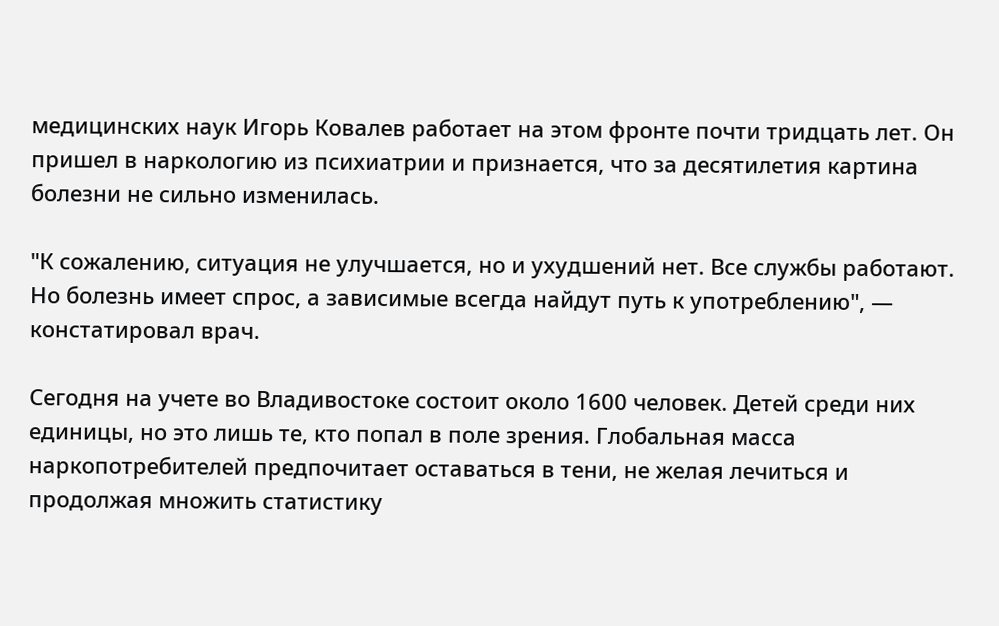медицинских наук Игорь Ковалев работает на этом фронте почти тридцать лет. Он пришел в наркологию из психиатрии и признается, что за десятилетия картина болезни не сильно изменилась.

"К сожалению, ситуация не улучшается, но и ухудшений нет. Все службы работают. Но болезнь имеет спрос, а зависимые всегда найдут путь к употреблению", — констатировал врач.

Сегодня на учете во Владивостоке состоит около 1600 человек. Детей среди них единицы, но это лишь те, кто попал в поле зрения. Глобальная масса наркопотребителей предпочитает оставаться в тени, не желая лечиться и продолжая множить статистику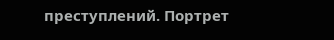преступлений. Портрет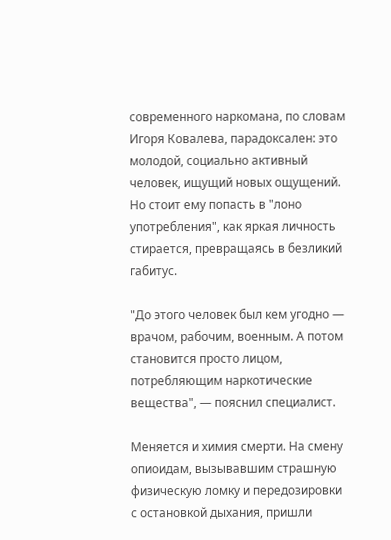современного наркомана, по словам Игоря Ковалева, парадоксален: это молодой, социально активный человек, ищущий новых ощущений. Но стоит ему попасть в "лоно употребления", как яркая личность стирается, превращаясь в безликий габитус.

"До этого человек был кем угодно — врачом, рабочим, военным. А потом становится просто лицом, потребляющим наркотические вещества", — пояснил специалист.

Меняется и химия смерти. На смену опиоидам, вызывавшим страшную физическую ломку и передозировки с остановкой дыхания, пришли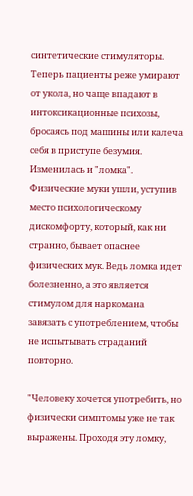синтетические стимуляторы. Теперь пациенты реже умирают от укола, но чаще впадают в интоксикационные психозы, бросаясь под машины или калеча себя в приступе безумия. Изменилась и "ломка". Физические муки ушли, уступив место психологическому дискомфорту, который, как ни странно, бывает опаснее физических мук. Ведь ломка идет болезненно, а это является стимулом для наркомана завязать с употреблением, чтобы не испытывать страданий повторно.

"Человеку хочется употребить, но физически симптомы уже не так выражены. Проходя эту ломку,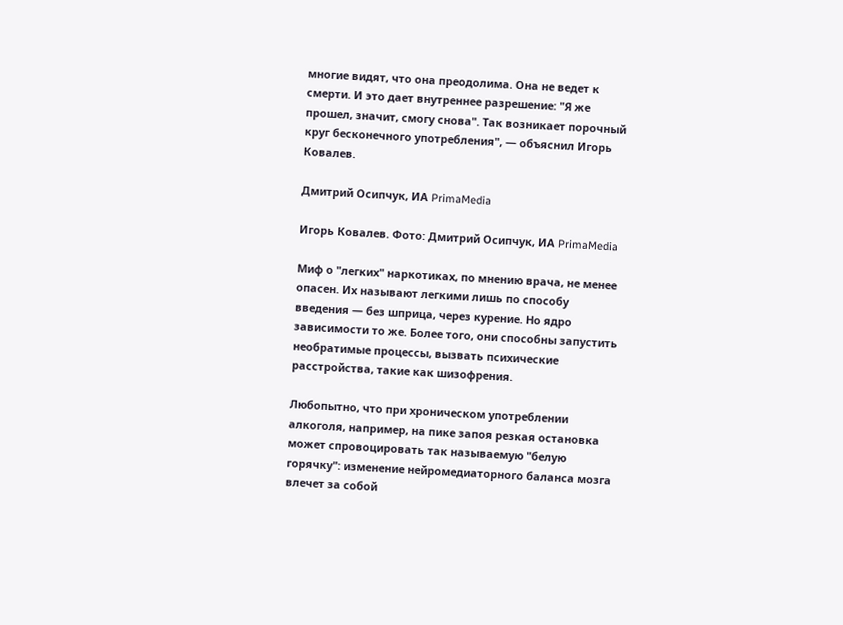многие видят, что она преодолима. Она не ведет к смерти. И это дает внутреннее разрешение: "Я же прошел, значит, смогу снова". Так возникает порочный круг бесконечного употребления", — объяснил Игорь Ковалев.

Дмитрий Осипчук, ИА PrimaMedia

Игорь Ковалев. Фото: Дмитрий Осипчук, ИА PrimaMedia

Миф о "легких" наркотиках, по мнению врача, не менее опасен. Их называют легкими лишь по способу введения — без шприца, через курение. Но ядро зависимости то же. Более того, они способны запустить необратимые процессы, вызвать психические расстройства, такие как шизофрения.

Любопытно, что при хроническом употреблении алкоголя, например, на пике запоя резкая остановка может спровоцировать так называемую "белую горячку": изменение нейромедиаторного баланса мозга влечет за собой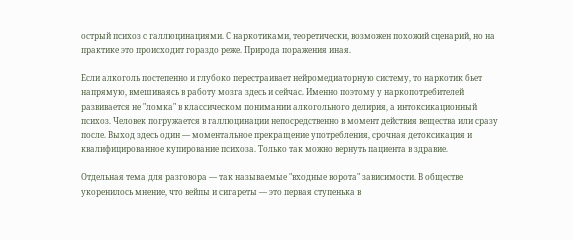острый психоз с галлюцинациями. С наркотиками, теоретически, возможен похожий сценарий, но на практике это происходит гораздо реже. Природа поражения иная.

Если алкоголь постепенно и глубоко перестраивает нейромедиаторную систему, то наркотик бьет напрямую, вмешиваясь в работу мозга здесь и сейчас. Именно поэтому у наркопотребителей развивается не "ломка" в классическом понимании алкогольного делирия, а интоксикационный психоз. Человек погружается в галлюцинации непосредственно в момент действия вещества или сразу после. Выход здесь один — моментальное прекращение употребления, срочная детоксикация и квалифицированное купирование психоза. Только так можно вернуть пациента в здравие.

Отдельная тема для разговора — так называемые "входные ворота" зависимости. В обществе укоренилось мнение, что вейпы и сигареты — это первая ступенька в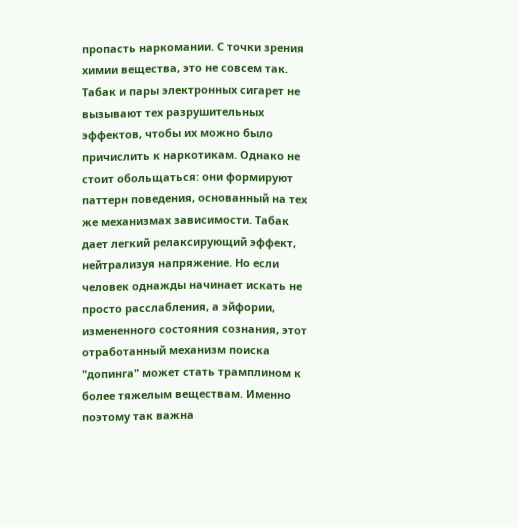пропасть наркомании. С точки зрения химии вещества, это не совсем так. Табак и пары электронных сигарет не вызывают тех разрушительных эффектов, чтобы их можно было причислить к наркотикам. Однако не стоит обольщаться: они формируют паттерн поведения, основанный на тех же механизмах зависимости. Табак дает легкий релаксирующий эффект, нейтрализуя напряжение. Но если человек однажды начинает искать не просто расслабления, а эйфории, измененного состояния сознания, этот отработанный механизм поиска "допинга" может стать трамплином к более тяжелым веществам. Именно поэтому так важна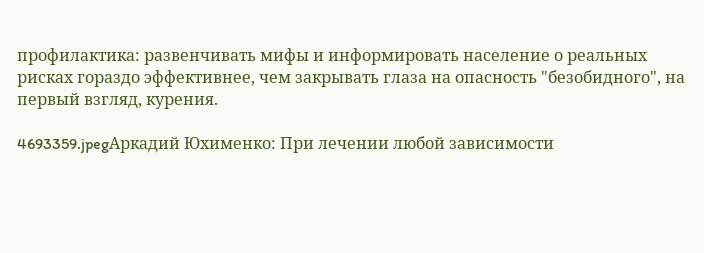профилактика: развенчивать мифы и информировать население о реальных рисках гораздо эффективнее, чем закрывать глаза на опасность "безобидного", на первый взгляд, курения.

4693359.jpegАркадий Юхименко: При лечении любой зависимости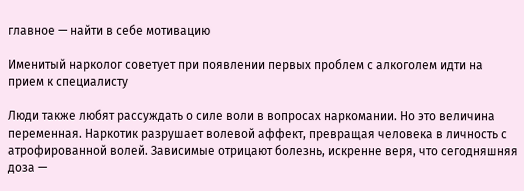главное — найти в себе мотивацию

Именитый нарколог советует при появлении первых проблем с алкоголем идти на прием к специалисту

Люди также любят рассуждать о силе воли в вопросах наркомании. Но это величина переменная. Наркотик разрушает волевой аффект, превращая человека в личность с атрофированной волей. Зависимые отрицают болезнь, искренне веря, что сегодняшняя доза —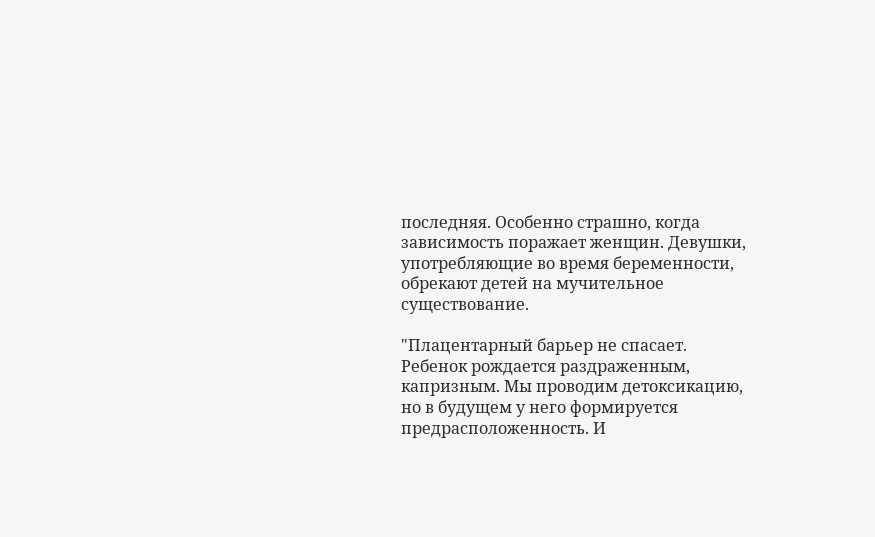последняя. Особенно страшно, когда зависимость поражает женщин. Девушки, употребляющие во время беременности, обрекают детей на мучительное существование.

"Плацентарный барьер не спасает. Ребенок рождается раздраженным, капризным. Мы проводим детоксикацию, но в будущем у него формируется предрасположенность. И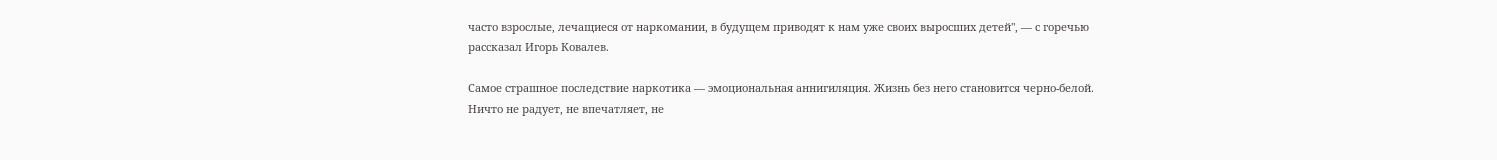часто взрослые, лечащиеся от наркомании, в будущем приводят к нам уже своих выросших детей", — с горечью рассказал Игорь Ковалев.

Самое страшное последствие наркотика — эмоциональная аннигиляция. Жизнь без него становится черно-белой. Ничто не радует, не впечатляет, не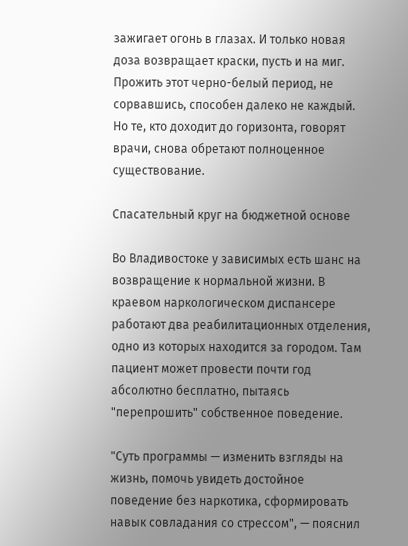зажигает огонь в глазах. И только новая доза возвращает краски, пусть и на миг. Прожить этот черно-белый период, не сорвавшись, способен далеко не каждый. Но те, кто доходит до горизонта, говорят врачи, снова обретают полноценное существование.

Спасательный круг на бюджетной основе

Во Владивостоке у зависимых есть шанс на возвращение к нормальной жизни. В краевом наркологическом диспансере работают два реабилитационных отделения, одно из которых находится за городом. Там пациент может провести почти год абсолютно бесплатно, пытаясь "перепрошить" собственное поведение.

"Суть программы — изменить взгляды на жизнь, помочь увидеть достойное поведение без наркотика, сформировать навык совладания со стрессом", — пояснил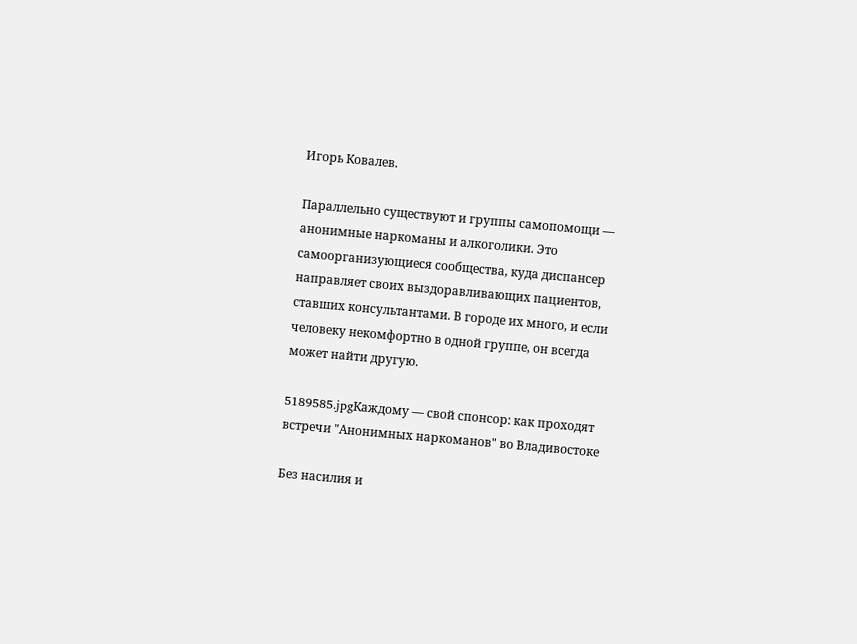Игорь Ковалев.

Параллельно существуют и группы самопомощи — анонимные наркоманы и алкоголики. Это самоорганизующиеся сообщества, куда диспансер направляет своих выздоравливающих пациентов, ставших консультантами. В городе их много, и если человеку некомфортно в одной группе, он всегда может найти другую.

5189585.jpgКаждому — свой спонсор: как проходят встречи "Анонимных наркоманов" во Владивостоке

Без насилия и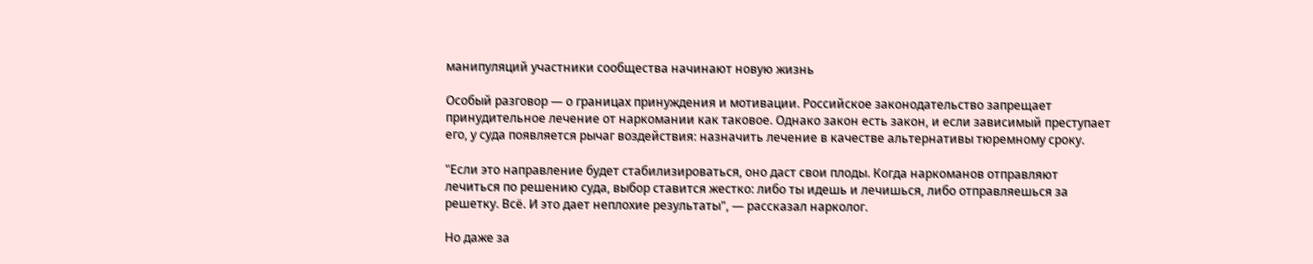манипуляций участники сообщества начинают новую жизнь

Особый разговор — о границах принуждения и мотивации. Российское законодательство запрещает принудительное лечение от наркомании как таковое. Однако закон есть закон, и если зависимый преступает его, у суда появляется рычаг воздействия: назначить лечение в качестве альтернативы тюремному сроку.

"Если это направление будет стабилизироваться, оно даст свои плоды. Когда наркоманов отправляют лечиться по решению суда, выбор ставится жестко: либо ты идешь и лечишься, либо отправляешься за решетку. Всё. И это дает неплохие результаты", — рассказал нарколог.

Но даже за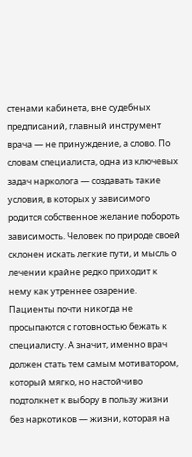стенами кабинета, вне судебных предписаний, главный инструмент врача — не принуждение, а слово. По словам специалиста, одна из ключевых задач нарколога — создавать такие условия, в которых у зависимого родится собственное желание побороть зависимость. Человек по природе своей склонен искать легкие пути, и мысль о лечении крайне редко приходит к нему как утреннее озарение. Пациенты почти никогда не просыпаются с готовностью бежать к специалисту. А значит, именно врач должен стать тем самым мотиватором, который мягко, но настойчиво подтолкнет к выбору в пользу жизни без наркотиков — жизни, которая на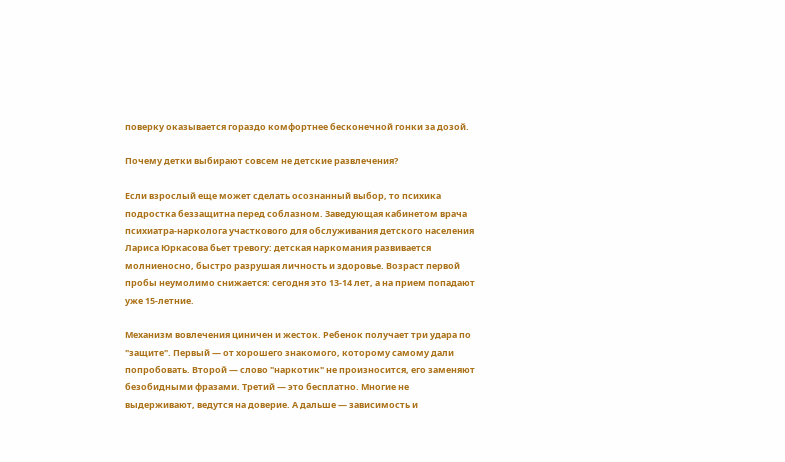поверку оказывается гораздо комфортнее бесконечной гонки за дозой.

Почему детки выбирают совсем не детские развлечения?

Если взрослый еще может сделать осознанный выбор, то психика подростка беззащитна перед соблазном. Заведующая кабинетом врача психиатра-нарколога участкового для обслуживания детского населения Лариса Юркасова бьет тревогу: детская наркомания развивается молниеносно, быстро разрушая личность и здоровье. Возраст первой пробы неумолимо снижается: сегодня это 13-14 лет, а на прием попадают уже 15-летние.

Механизм вовлечения циничен и жесток. Ребенок получает три удара по "защите". Первый — от хорошего знакомого, которому самому дали попробовать. Второй — слово "наркотик" не произносится, его заменяют безобидными фразами. Третий — это бесплатно. Многие не выдерживают, ведутся на доверие. А дальше — зависимость и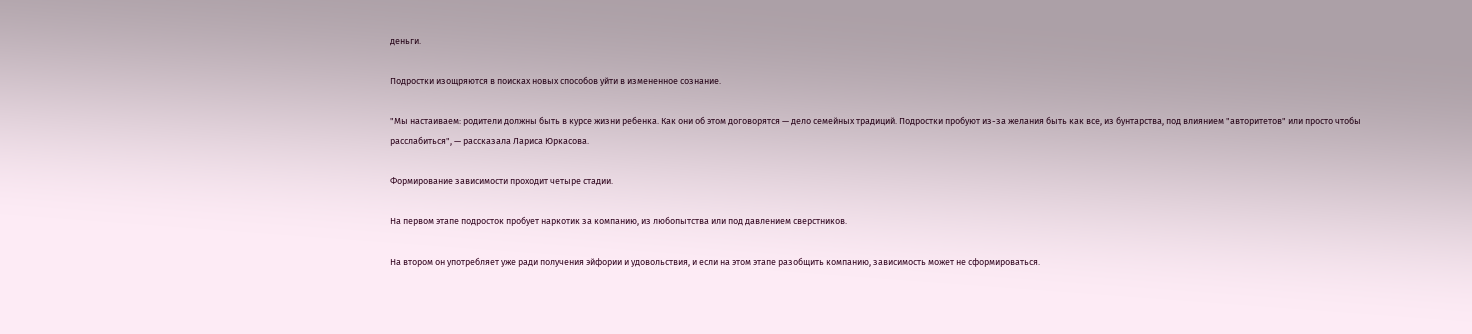деньги.

Подростки изощряются в поисках новых способов уйти в измененное сознание.

"Мы настаиваем: родители должны быть в курсе жизни ребенка. Как они об этом договорятся — дело семейных традиций. Подростки пробуют из-за желания быть как все, из бунтарства, под влиянием "авторитетов" или просто чтобы расслабиться", — рассказала Лариса Юркасова.

Формирование зависимости проходит четыре стадии.

На первом этапе подросток пробует наркотик за компанию, из любопытства или под давлением сверстников.

На втором он употребляет уже ради получения эйфории и удовольствия, и если на этом этапе разобщить компанию, зависимость может не сформироваться.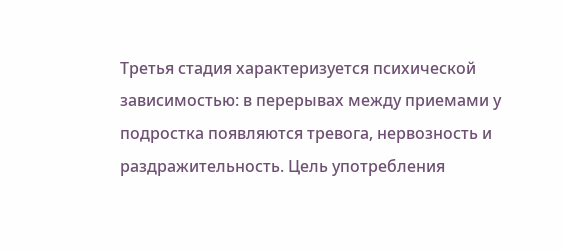Третья стадия характеризуется психической зависимостью: в перерывах между приемами у подростка появляются тревога, нервозность и раздражительность. Цель употребления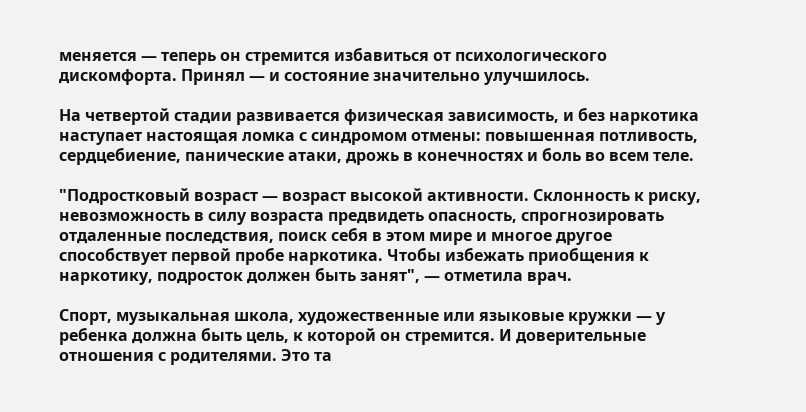меняется — теперь он стремится избавиться от психологического дискомфорта. Принял — и состояние значительно улучшилось.

На четвертой стадии развивается физическая зависимость, и без наркотика наступает настоящая ломка с синдромом отмены: повышенная потливость, сердцебиение, панические атаки, дрожь в конечностях и боль во всем теле.

"Подростковый возраст — возраст высокой активности. Склонность к риску, невозможность в силу возраста предвидеть опасность, спрогнозировать отдаленные последствия, поиск себя в этом мире и многое другое способствует первой пробе наркотика. Чтобы избежать приобщения к наркотику, подросток должен быть занят", — отметила врач.

Спорт, музыкальная школа, художественные или языковые кружки — у ребенка должна быть цель, к которой он стремится. И доверительные отношения с родителями. Это та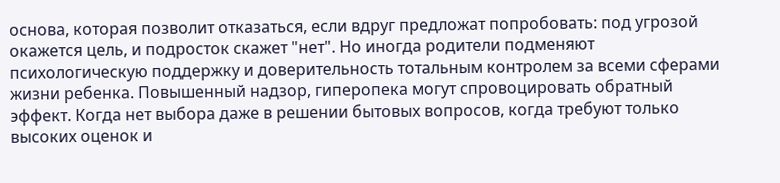основа, которая позволит отказаться, если вдруг предложат попробовать: под угрозой окажется цель, и подросток скажет "нет". Но иногда родители подменяют психологическую поддержку и доверительность тотальным контролем за всеми сферами жизни ребенка. Повышенный надзор, гиперопека могут спровоцировать обратный эффект. Когда нет выбора даже в решении бытовых вопросов, когда требуют только высоких оценок и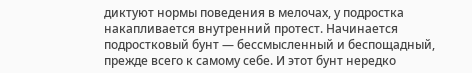диктуют нормы поведения в мелочах, у подростка накапливается внутренний протест. Начинается подростковый бунт — бессмысленный и беспощадный, прежде всего к самому себе. И этот бунт нередко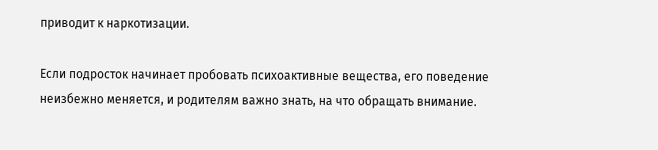приводит к наркотизации.

Если подросток начинает пробовать психоактивные вещества, его поведение неизбежно меняется, и родителям важно знать, на что обращать внимание.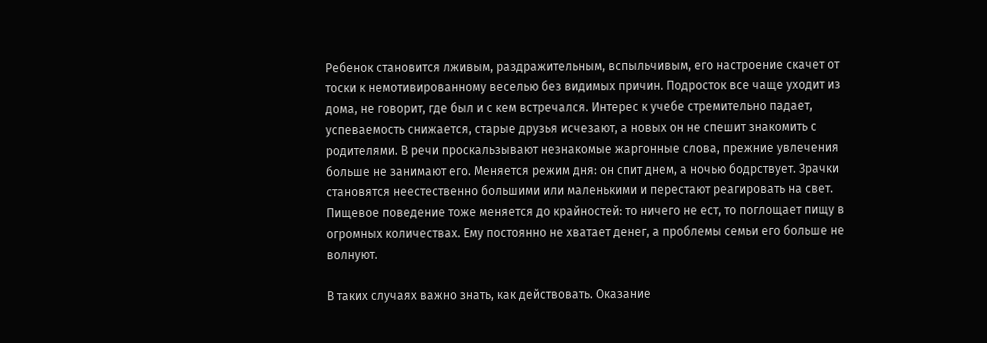Ребенок становится лживым, раздражительным, вспыльчивым, его настроение скачет от тоски к немотивированному веселью без видимых причин. Подросток все чаще уходит из дома, не говорит, где был и с кем встречался. Интерес к учебе стремительно падает, успеваемость снижается, старые друзья исчезают, а новых он не спешит знакомить с родителями. В речи проскальзывают незнакомые жаргонные слова, прежние увлечения больше не занимают его. Меняется режим дня: он спит днем, а ночью бодрствует. Зрачки становятся неестественно большими или маленькими и перестают реагировать на свет. Пищевое поведение тоже меняется до крайностей: то ничего не ест, то поглощает пищу в огромных количествах. Ему постоянно не хватает денег, а проблемы семьи его больше не волнуют.

В таких случаях важно знать, как действовать. Оказание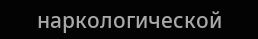наркологической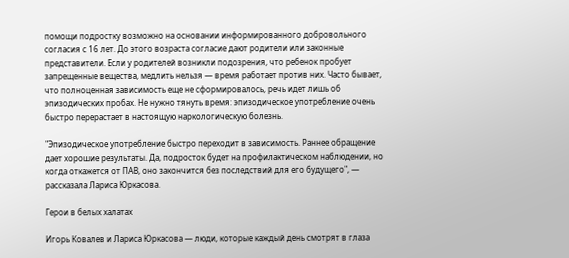помощи подростку возможно на основании информированного добровольного согласия с 16 лет. До этого возраста согласие дают родители или законные представители. Если у родителей возникли подозрения, что ребенок пробует запрещенные вещества, медлить нельзя — время работает против них. Часто бывает, что полноценная зависимость еще не сформировалось, речь идет лишь об эпизодических пробах. Не нужно тянуть время: эпизодическое употребление очень быстро перерастает в настоящую наркологическую болезнь.

"Эпизодическое употребление быстро переходит в зависимость. Раннее обращение дает хорошие результаты. Да, подросток будет на профилактическом наблюдении, но когда откажется от ПАВ, оно закончится без последствий для его будущего", — рассказала Лариса Юркасова.

Герои в белых халатах

Игорь Ковалев и Лариса Юркасова — люди, которые каждый день смотрят в глаза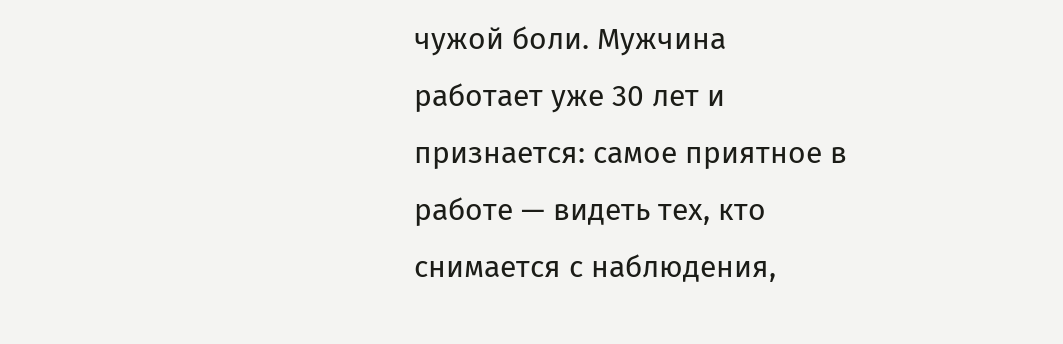чужой боли. Мужчина работает уже 30 лет и признается: самое приятное в работе — видеть тех, кто снимается с наблюдения,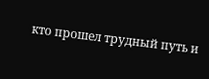кто прошел трудный путь и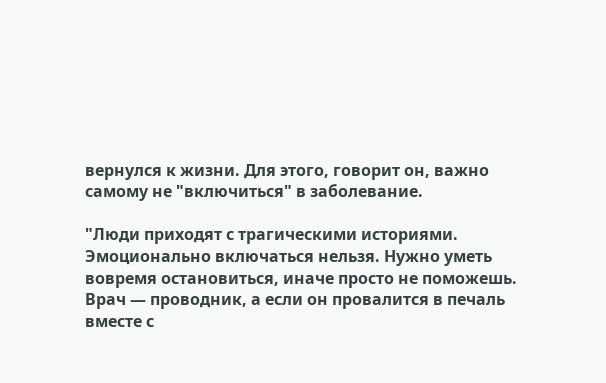вернулся к жизни. Для этого, говорит он, важно самому не "включиться" в заболевание.

"Люди приходят с трагическими историями. Эмоционально включаться нельзя. Нужно уметь вовремя остановиться, иначе просто не поможешь. Врач — проводник, а если он провалится в печаль вместе с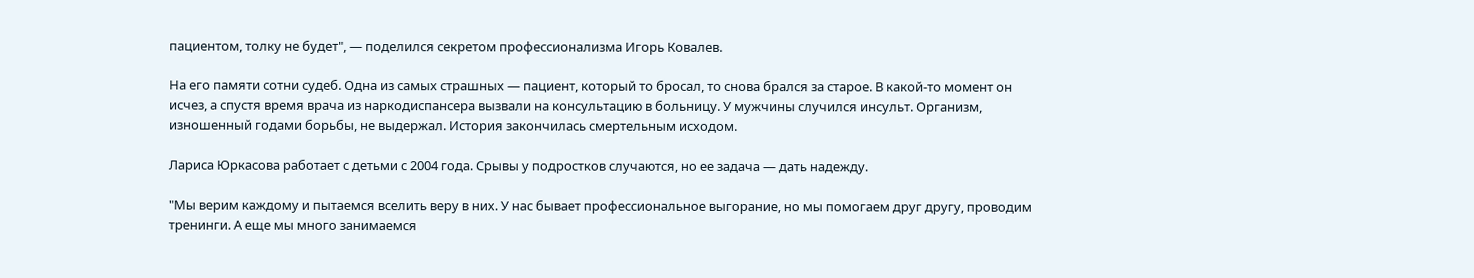пациентом, толку не будет", — поделился секретом профессионализма Игорь Ковалев.

На его памяти сотни судеб. Одна из самых страшных — пациент, который то бросал, то снова брался за старое. В какой-то момент он исчез, а спустя время врача из наркодиспансера вызвали на консультацию в больницу. У мужчины случился инсульт. Организм, изношенный годами борьбы, не выдержал. История закончилась смертельным исходом.

Лариса Юркасова работает с детьми с 2004 года. Срывы у подростков случаются, но ее задача — дать надежду.

"Мы верим каждому и пытаемся вселить веру в них. У нас бывает профессиональное выгорание, но мы помогаем друг другу, проводим тренинги. А еще мы много занимаемся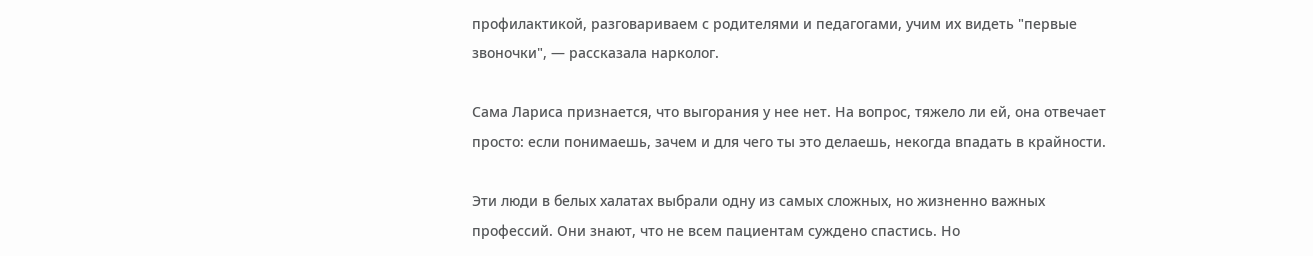профилактикой, разговариваем с родителями и педагогами, учим их видеть "первые звоночки", — рассказала нарколог.

Сама Лариса признается, что выгорания у нее нет. На вопрос, тяжело ли ей, она отвечает просто: если понимаешь, зачем и для чего ты это делаешь, некогда впадать в крайности.

Эти люди в белых халатах выбрали одну из самых сложных, но жизненно важных профессий. Они знают, что не всем пациентам суждено спастись. Но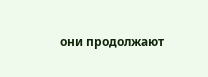они продолжают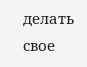делать свое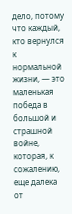дело, потому что каждый, кто вернулся к нормальной жизни, — это маленькая победа в большой и страшной войне, которая, к сожалению, еще далека от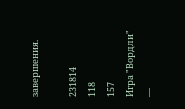завершения.

231814
118
157
Игра "Вордли" —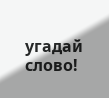угадай слово!